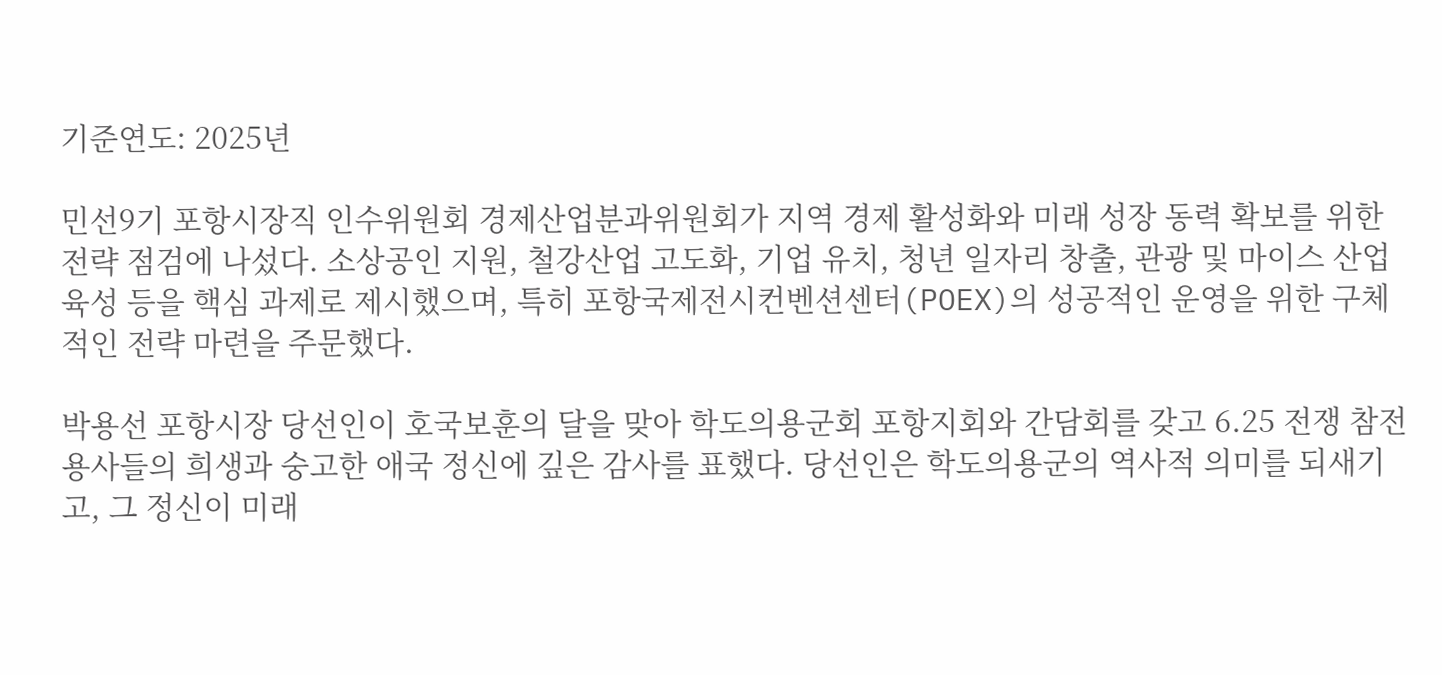기준연도: 2025년

민선9기 포항시장직 인수위원회 경제산업분과위원회가 지역 경제 활성화와 미래 성장 동력 확보를 위한 전략 점검에 나섰다. 소상공인 지원, 철강산업 고도화, 기업 유치, 청년 일자리 창출, 관광 및 마이스 산업 육성 등을 핵심 과제로 제시했으며, 특히 포항국제전시컨벤션센터(POEX)의 성공적인 운영을 위한 구체적인 전략 마련을 주문했다.

박용선 포항시장 당선인이 호국보훈의 달을 맞아 학도의용군회 포항지회와 간담회를 갖고 6.25 전쟁 참전 용사들의 희생과 숭고한 애국 정신에 깊은 감사를 표했다. 당선인은 학도의용군의 역사적 의미를 되새기고, 그 정신이 미래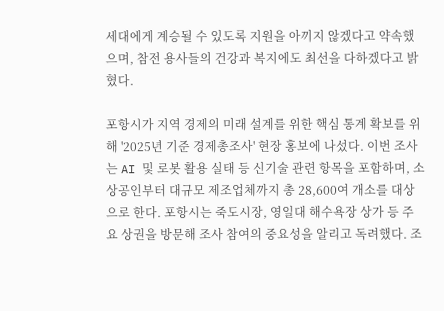세대에게 계승될 수 있도록 지원을 아끼지 않겠다고 약속했으며, 참전 용사들의 건강과 복지에도 최선을 다하겠다고 밝혔다.

포항시가 지역 경제의 미래 설계를 위한 핵심 통계 확보를 위해 '2025년 기준 경제총조사' 현장 홍보에 나섰다. 이번 조사는 AI 및 로봇 활용 실태 등 신기술 관련 항목을 포함하며, 소상공인부터 대규모 제조업체까지 총 28,600여 개소를 대상으로 한다. 포항시는 죽도시장, 영일대 해수욕장 상가 등 주요 상권을 방문해 조사 참여의 중요성을 알리고 독려했다. 조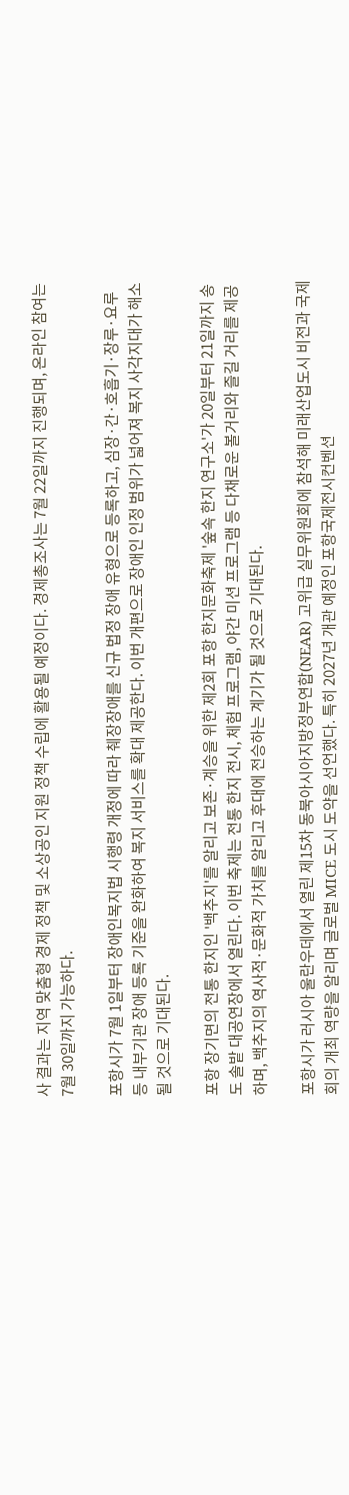사 결과는 지역 맞춤형 경제 정책 및 소상공인 지원 정책 수립에 활용될 예정이다. 경제총조사는 7월 22일까지 진행되며, 온라인 참여는 7월 30일까지 가능하다.

포항시가 7월 1일부터 장애인복지법 시행령 개정에 따라 췌장장애를 신규 법정 장애 유형으로 등록하고, 심장·간·호흡기·장루·요루 등 내부기관 장애 등록 기준을 완화하여 복지 서비스를 확대 제공한다. 이번 개편으로 장애인 인정 범위가 넓어져 복지 사각지대가 해소될 것으로 기대된다.

포항 장기면의 전통 한지인 '백추지'를 알리고 보존·계승을 위한 제2회 포항 한지문화축제 '숲속 한지 연구소'가 20일부터 21일까지 송도 솔밭 대공연장에서 열린다. 이번 축제는 전통 한지 전시, 체험 프로그램, 야간 미션 프로그램 등 다채로운 볼거리와 즐길 거리를 제공하며, 백추지의 역사적·문화적 가치를 알리고 후대에 전승하는 계기가 될 것으로 기대된다.

포항시가 러시아 울란우데에서 열린 제15차 동북아시아지방정부연합(NEAR) 고위급 실무위원회에 참석해 미래산업도시 비전과 국제회의 개최 역량을 알리며 글로벌 MICE 도시 도약을 선언했다. 특히 2027년 개관 예정인 포항국제전시컨벤션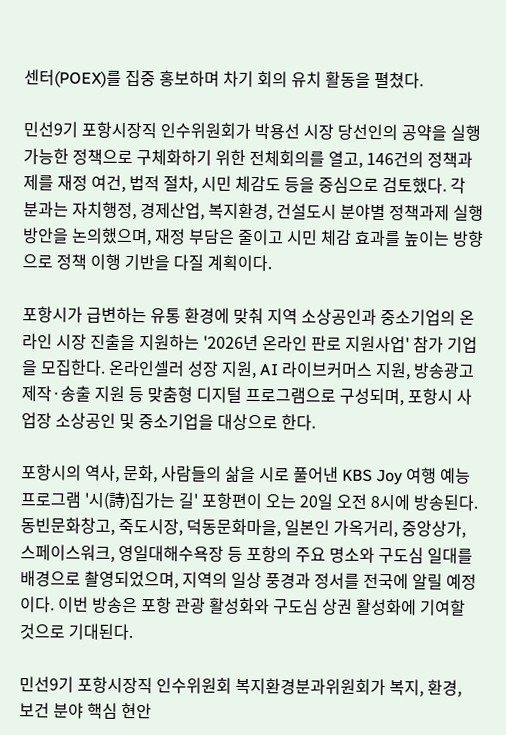센터(POEX)를 집중 홍보하며 차기 회의 유치 활동을 펼쳤다.

민선9기 포항시장직 인수위원회가 박용선 시장 당선인의 공약을 실행 가능한 정책으로 구체화하기 위한 전체회의를 열고, 146건의 정책과제를 재정 여건, 법적 절차, 시민 체감도 등을 중심으로 검토했다. 각 분과는 자치행정, 경제산업, 복지환경, 건설도시 분야별 정책과제 실행 방안을 논의했으며, 재정 부담은 줄이고 시민 체감 효과를 높이는 방향으로 정책 이행 기반을 다질 계획이다.

포항시가 급변하는 유통 환경에 맞춰 지역 소상공인과 중소기업의 온라인 시장 진출을 지원하는 '2026년 온라인 판로 지원사업' 참가 기업을 모집한다. 온라인셀러 성장 지원, AI 라이브커머스 지원, 방송광고 제작·송출 지원 등 맞춤형 디지털 프로그램으로 구성되며, 포항시 사업장 소상공인 및 중소기업을 대상으로 한다.

포항시의 역사, 문화, 사람들의 삶을 시로 풀어낸 KBS Joy 여행 예능 프로그램 '시(詩)집가는 길' 포항편이 오는 20일 오전 8시에 방송된다. 동빈문화창고, 죽도시장, 덕동문화마을, 일본인 가옥거리, 중앙상가, 스페이스워크, 영일대해수욕장 등 포항의 주요 명소와 구도심 일대를 배경으로 촬영되었으며, 지역의 일상 풍경과 정서를 전국에 알릴 예정이다. 이번 방송은 포항 관광 활성화와 구도심 상권 활성화에 기여할 것으로 기대된다.

민선9기 포항시장직 인수위원회 복지환경분과위원회가 복지, 환경, 보건 분야 핵심 현안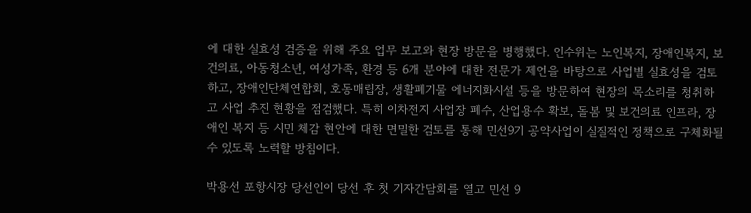에 대한 실효성 검증을 위해 주요 업무 보고와 현장 방문을 병행했다. 인수위는 노인복지, 장애인복지, 보건의료, 아동청소년, 여성가족, 환경 등 6개 분야에 대한 전문가 제언을 바탕으로 사업별 실효성을 검토하고, 장애인단체연합회, 호동매립장, 생활폐기물 에너지화시설 등을 방문하여 현장의 목소리를 청취하고 사업 추진 현황을 점검했다. 특히 이차전지 사업장 폐수, 산업용수 확보, 돌봄 및 보건의료 인프라, 장애인 복지 등 시민 체감 현안에 대한 면밀한 검토를 통해 민선9기 공약사업이 실질적인 정책으로 구체화될 수 있도록 노력할 방침이다.

박용선 포항시장 당선인이 당선 후 첫 기자간담회를 열고 민선 9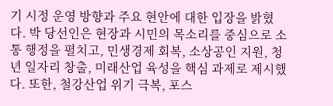기 시정 운영 방향과 주요 현안에 대한 입장을 밝혔다. 박 당선인은 현장과 시민의 목소리를 중심으로 소통 행정을 펼치고, 민생경제 회복, 소상공인 지원, 청년 일자리 창출, 미래산업 육성을 핵심 과제로 제시했다. 또한, 철강산업 위기 극복, 포스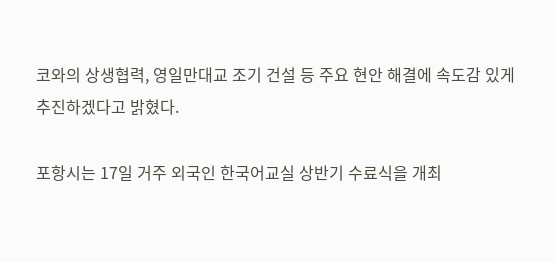코와의 상생협력, 영일만대교 조기 건설 등 주요 현안 해결에 속도감 있게 추진하겠다고 밝혔다.

포항시는 17일 거주 외국인 한국어교실 상반기 수료식을 개최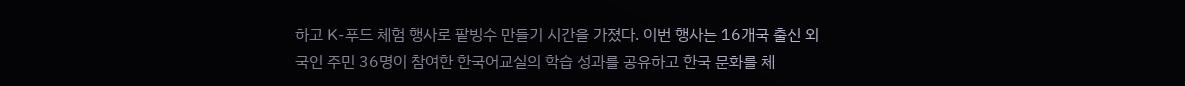하고 K-푸드 체험 행사로 팥빙수 만들기 시간을 가졌다. 이번 행사는 16개국 출신 외국인 주민 36명이 참여한 한국어교실의 학습 성과를 공유하고 한국 문화를 체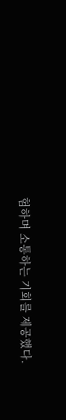험하며 소통하는 기회를 제공했다.